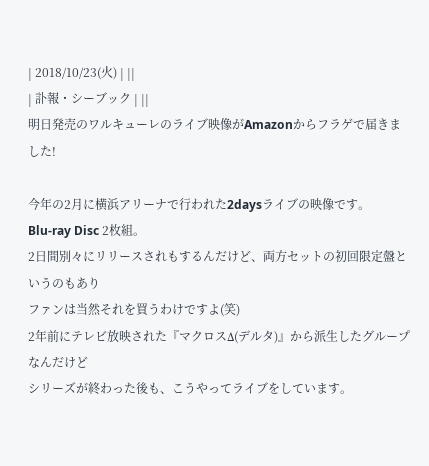| 2018/10/23(火) | ||
| 訃報・シーブック | ||
明日発売のワルキューレのライブ映像がAmazonからフラゲで届きました!

今年の2月に横浜アリーナで行われた2daysライブの映像です。
Blu-ray Disc 2枚組。
2日間別々にリリースされもするんだけど、両方セットの初回限定盤というのもあり
ファンは当然それを買うわけですよ(笑)
2年前にテレビ放映された『マクロスΔ(デルタ)』から派生したグループなんだけど
シリーズが終わった後も、こうやってライブをしています。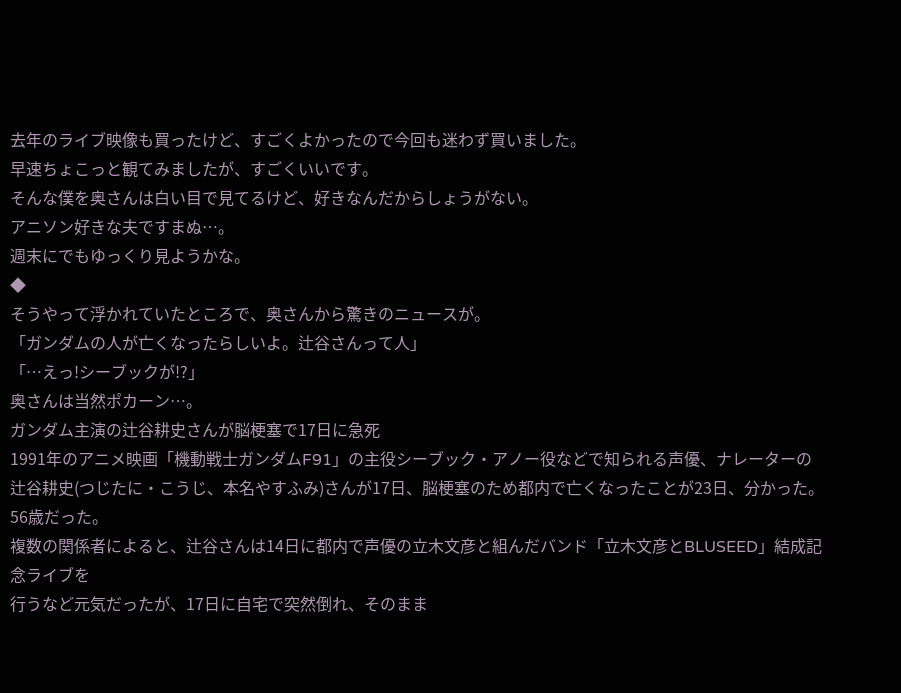去年のライブ映像も買ったけど、すごくよかったので今回も迷わず買いました。
早速ちょこっと観てみましたが、すごくいいです。
そんな僕を奥さんは白い目で見てるけど、好きなんだからしょうがない。
アニソン好きな夫ですまぬ…。
週末にでもゆっくり見ようかな。
◆
そうやって浮かれていたところで、奥さんから驚きのニュースが。
「ガンダムの人が亡くなったらしいよ。辻谷さんって人」
「…えっ!シーブックが!?」
奥さんは当然ポカーン…。
ガンダム主演の辻谷耕史さんが脳梗塞で17日に急死
1991年のアニメ映画「機動戦士ガンダムF91」の主役シーブック・アノー役などで知られる声優、ナレーターの
辻谷耕史(つじたに・こうじ、本名やすふみ)さんが17日、脳梗塞のため都内で亡くなったことが23日、分かった。56歳だった。
複数の関係者によると、辻谷さんは14日に都内で声優の立木文彦と組んだバンド「立木文彦とBLUSEED」結成記念ライブを
行うなど元気だったが、17日に自宅で突然倒れ、そのまま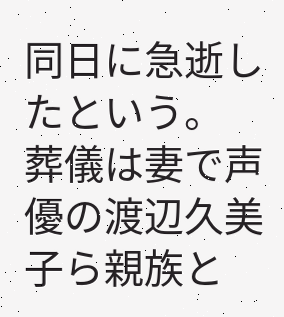同日に急逝したという。
葬儀は妻で声優の渡辺久美子ら親族と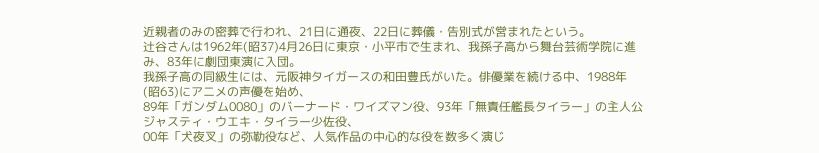近親者のみの密葬で行われ、21日に通夜、22日に葬儀・告別式が営まれたという。
辻谷さんは1962年(昭37)4月26日に東京・小平市で生まれ、我孫子高から舞台芸術学院に進み、83年に劇団東演に入団。
我孫子高の同級生には、元阪神タイガースの和田豊氏がいた。俳優業を続ける中、1988年(昭63)にアニメの声優を始め、
89年「ガンダム0080」のバーナード・ワイズマン役、93年「無責任艦長タイラー」の主人公ジャスティ・ウエキ・タイラー少佐役、
00年「犬夜叉」の弥勒役など、人気作品の中心的な役を数多く演じ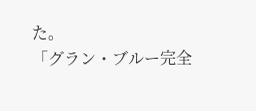た。
「グラン・ブルー完全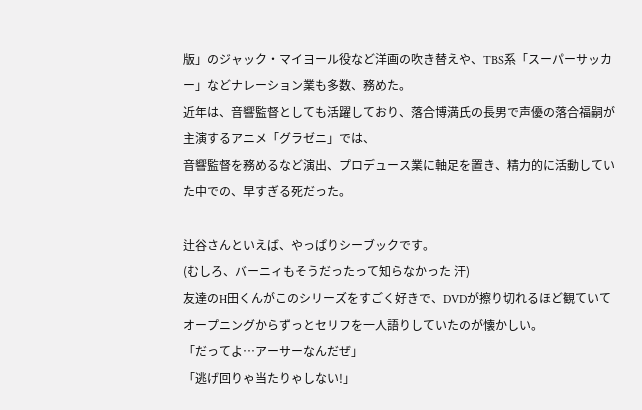版」のジャック・マイヨール役など洋画の吹き替えや、TBS系「スーパーサッカー」などナレーション業も多数、務めた。
近年は、音響監督としても活躍しており、落合博満氏の長男で声優の落合福嗣が主演するアニメ「グラゼニ」では、
音響監督を務めるなど演出、プロデュース業に軸足を置き、精力的に活動していた中での、早すぎる死だった。

辻谷さんといえば、やっぱりシーブックです。
(むしろ、バーニィもそうだったって知らなかった 汗)
友達のH田くんがこのシリーズをすごく好きで、DVDが擦り切れるほど観ていて
オープニングからずっとセリフを一人語りしていたのが懐かしい。
「だってよ…アーサーなんだぜ」
「逃げ回りゃ当たりゃしない!」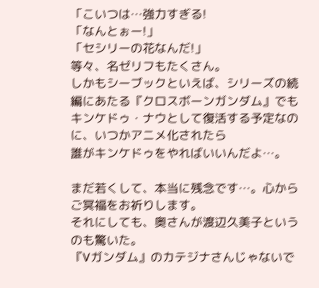「こいつは…強力すぎる!
「なんとぉー!」
「セシリーの花なんだ!」
等々、名ゼリフもたくさん。
しかもシーブックといえば、シリーズの続編にあたる『クロスボーンガンダム』でも
キンケドゥ・ナウとして復活する予定なのに、いつかアニメ化されたら
誰がキンケドゥをやればいいんだよ…。

まだ若くして、本当に残念です…。心からご冥福をお祈りします。
それにしても、奥さんが渡辺久美子というのも驚いた。
『Vガンダム』のカテジナさんじゃないで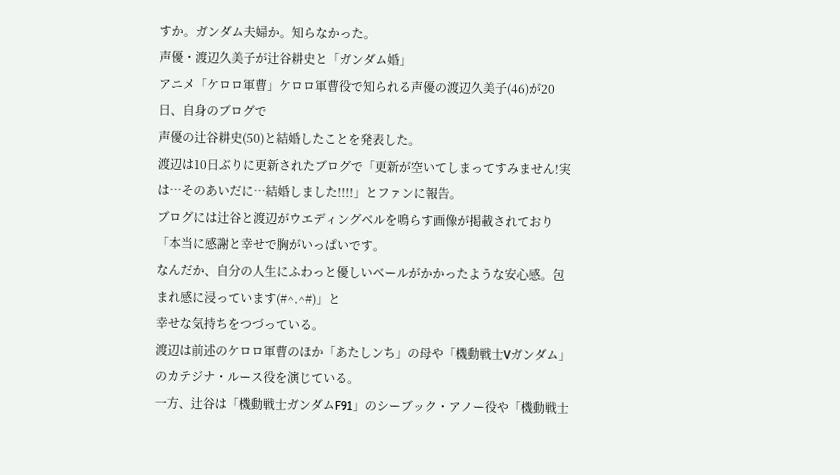すか。ガンダム夫婦か。知らなかった。
声優・渡辺久美子が辻谷耕史と「ガンダム婚」
アニメ「ケロロ軍曹」ケロロ軍曹役で知られる声優の渡辺久美子(46)が20日、自身のブログで
声優の辻谷耕史(50)と結婚したことを発表した。
渡辺は10日ぶりに更新されたブログで「更新が空いてしまってすみません!実は…そのあいだに…結婚しました!!!!」とファンに報告。
ブログには辻谷と渡辺がウエディングベルを鳴らす画像が掲載されており「本当に感謝と幸せで胸がいっぱいです。
なんだか、自分の人生にふわっと優しいベールがかかったような安心感。包まれ感に浸っています(#^.^#)」と
幸せな気持ちをつづっている。
渡辺は前述のケロロ軍曹のほか「あたしンち」の母や「機動戦士Vガンダム」のカテジナ・ルース役を演じている。
一方、辻谷は「機動戦士ガンダムF91」のシーブック・アノー役や「機動戦士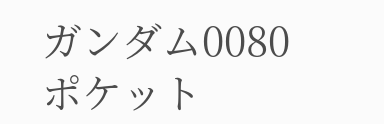ガンダム0080 ポケット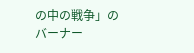の中の戦争」の
バーナー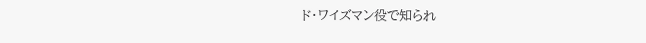ド・ワイズマン役で知られ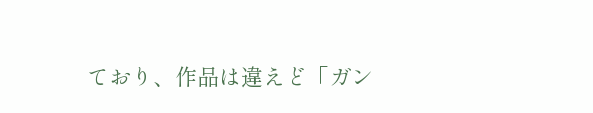ており、作品は違えど「ガン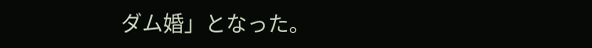ダム婚」となった。